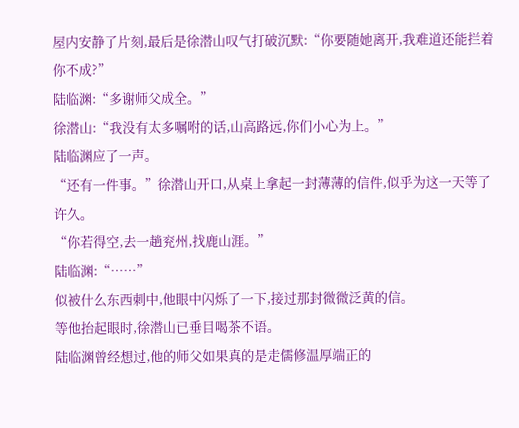屋内安静了片刻,最后是徐潜山叹气打破沉默:“你要随她离开,我难道还能拦着你不成?”
陆临渊:“多谢师父成全。”
徐潜山:“我没有太多嘱咐的话,山高路远,你们小心为上。”
陆临渊应了一声。
“还有一件事。”徐潜山开口,从桌上拿起一封薄薄的信件,似乎为这一天等了许久。
“你若得空,去一趟兖州,找鹿山涯。”
陆临渊:“……”
似被什么东西刺中,他眼中闪烁了一下,接过那封微微泛黄的信。
等他抬起眼时,徐潜山已垂目喝茶不语。
陆临渊曾经想过,他的师父如果真的是走儒修温厚端正的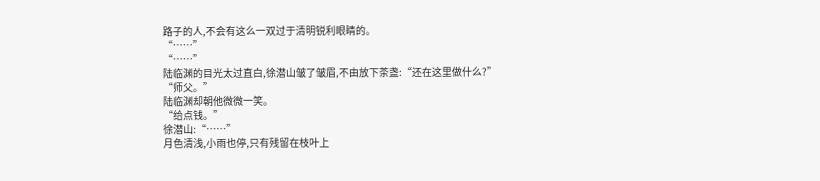路子的人,不会有这么一双过于清明锐利眼睛的。
“……”
“……”
陆临渊的目光太过直白,徐潜山皱了皱眉,不由放下茶盏:“还在这里做什么?”
“师父。”
陆临渊却朝他微微一笑。
“给点钱。”
徐潜山:“……”
月色清浅,小雨也停,只有残留在枝叶上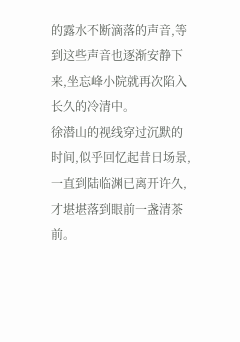的露水不断滴落的声音,等到这些声音也逐渐安静下来,坐忘峰小院就再次陷入长久的冷清中。
徐潜山的视线穿过沉默的时间,似乎回忆起昔日场景,一直到陆临渊已离开许久,才堪堪落到眼前一盏清茶前。